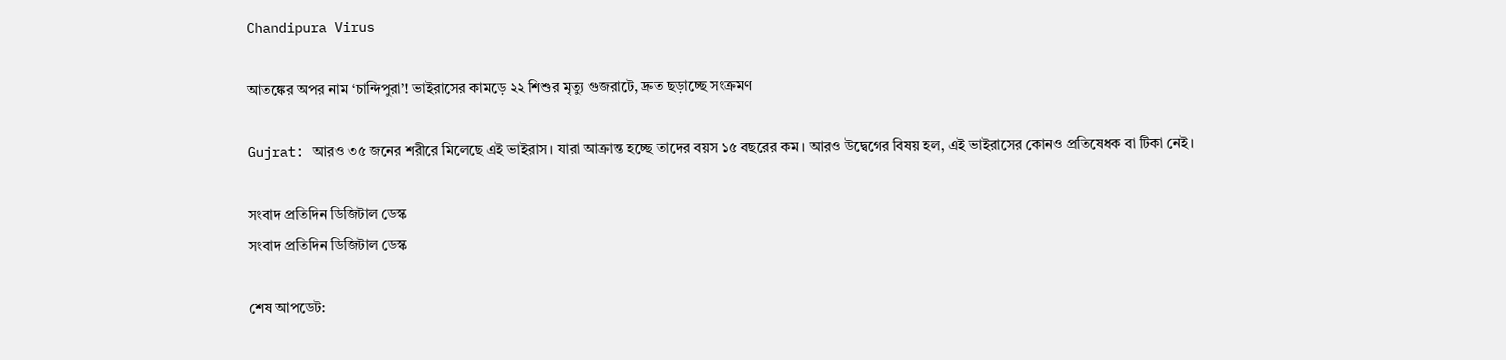Chandipura Virus

আতঙ্কের অপর নাম ‘চান্দিপুরা’! ভাইরাসের কামড়ে ২২ শিশুর মৃত্যু গুজরাটে, দ্রুত ছড়াচ্ছে সংক্রমণ

Gujrat: আরও ৩৫ জনের শরীরে মিলেছে এই ভাইরাস। যারা আক্রান্ত হচ্ছে তাদের বয়স ১৫ বছরের কম। আরও উদ্বেগের বিষয় হল, এই ভাইরাসের কোনও প্রতিষেধক বা টিকা নেই।

সংবাদ প্রতিদিন ডিজিটাল ডেস্ক
সংবাদ প্রতিদিন ডিজিটাল ডেস্ক

শেষ আপডেট: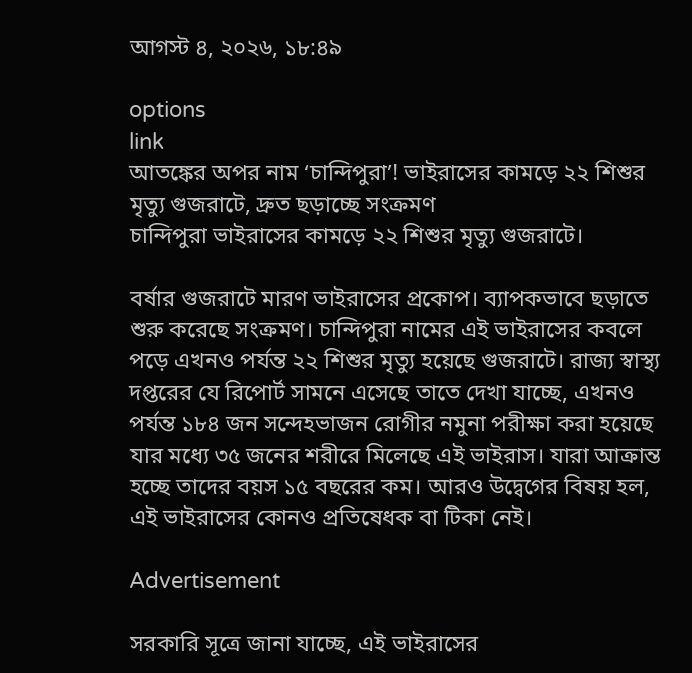আগস্ট ৪, ২০২৬, ১৮:৪৯

options
link
আতঙ্কের অপর নাম ‘চান্দিপুরা’! ভাইরাসের কামড়ে ২২ শিশুর মৃত্যু গুজরাটে, দ্রুত ছড়াচ্ছে সংক্রমণ
চান্দিপুরা ভাইরাসের কামড়ে ২২ শিশুর মৃত্যু গুজরাটে।

বর্ষার গুজরাটে মারণ ভাইরাসের প্রকোপ। ব্যাপকভাবে ছড়াতে শুরু করেছে সংক্রমণ। চান্দিপুরা নামের এই ভাইরাসের কবলে পড়ে এখনও পর্যন্ত ২২ শিশুর মৃত্যু হয়েছে গুজরাটে। রাজ্য স্বাস্থ্য দপ্তরের যে রিপোর্ট সামনে এসেছে তাতে দেখা যাচ্ছে, এখনও পর্যন্ত ১৮৪ জন সন্দেহভাজন রোগীর নমুনা পরীক্ষা করা হয়েছে যার মধ্যে ৩৫ জনের শরীরে মিলেছে এই ভাইরাস। যারা আক্রান্ত হচ্ছে তাদের বয়স ১৫ বছরের কম। আরও উদ্বেগের বিষয় হল, এই ভাইরাসের কোনও প্রতিষেধক বা টিকা নেই।

Advertisement

সরকারি সূত্রে জানা যাচ্ছে, এই ভাইরাসের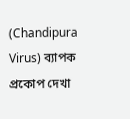(Chandipura Virus) ব্যাপক প্রকোপ দেখা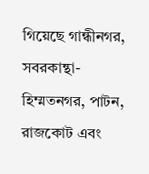গিয়েছে গান্ধীনগর, সবরকান্থা-হিম্মতনগর, পাটন, রাজকোট এবং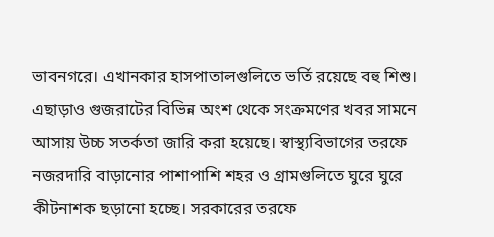ভাবনগরে। এখানকার হাসপাতালগুলিতে ভর্তি রয়েছে বহু শিশু। এছাড়াও গুজরাটের বিভিন্ন অংশ থেকে সংক্রমণের খবর সামনে আসায় উচ্চ সতর্কতা জারি করা হয়েছে। স্বাস্থ্যবিভাগের তরফে নজরদারি বাড়ানোর পাশাপাশি শহর ও গ্রামগুলিতে ঘুরে ঘুরে কীটনাশক ছড়ানো হচ্ছে। সরকারের তরফে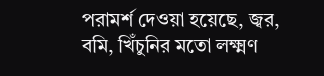পরামর্শ দেওয়া হয়েছে, জ্বর, বমি, খিঁচুনির মতো লক্ষ্মণ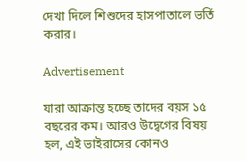দেখা দিলে শিশুদের হাসপাতালে ভর্তি করার।

Advertisement

যারা আক্রান্ত হচ্ছে তাদের বয়স ১৫ বছরের কম। আরও উদ্বেগের বিষয় হল, এই ভাইরাসের কোনও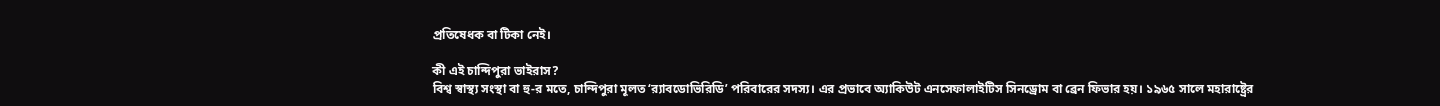প্রতিষেধক বা টিকা নেই।

কী এই চান্দিপুরা ভাইরাস?
বিশ্ব স্বাস্থ্য সংস্থা বা হু-র মতে, চান্দিপুরা মূলত ‘র‍্যাবডোভিরিডি’ পরিবারের সদস্য। এর প্রভাবে অ্যাকিউট এনসেফালাইটিস সিনড্রোম বা ব্রেন ফিভার হয়। ১৯৬৫ সালে মহারাষ্ট্রের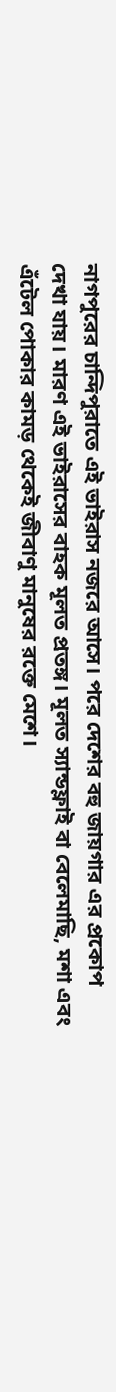নাগপুরের চান্দিপুরাতে এই ভাইরাস নজরে আসে। পরে দেশের বহু জায়গার এর প্রকোপ দেখা যায়। মারণ এই ভাইরাসের বাহক মূলত প্রতঙ্গ। মূলত স্যান্ডফ্লাই বা বেলেমাছি, মশা এবং এঁটেল পোকার কামড় থেকেই জীবাণু মানুষের রক্তে মেশে।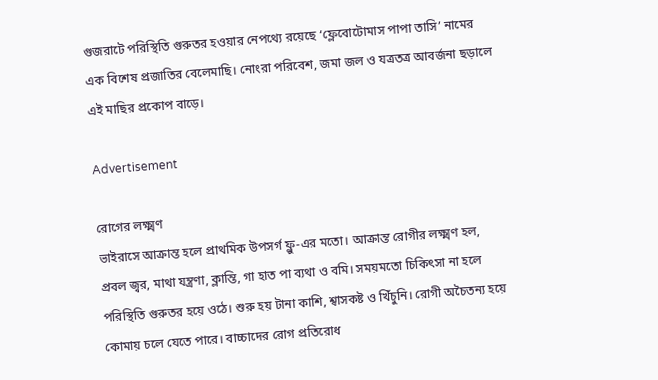গুজরাটে পরিস্থিতি গুরুতর হওয়ার নেপথ্যে রয়েছে ‘ফ্লেবোটোমাস পাপা তাসি’ নামের এক বিশেষ প্রজাতির বেলেমাছি। নোংরা পরিবেশ, জমা জল ও যত্রতত্র আবর্জনা ছড়ালে এই মাছির প্রকোপ বাড়ে।

Advertisement

রোগের লক্ষ্মণ
ভাইরাসে আক্রান্ত হলে প্রাথমিক উপসর্গ ফ্লু-এর মতো। আক্রান্ত রোগীর লক্ষ্মণ হল, প্রবল জ্বর, মাথা যন্ত্রণা, ক্লান্তি, গা হাত পা ব্যথা ও বমি। সময়মতো চিকিৎসা না হলে পরিস্থিতি গুরুতর হয়ে ওঠে। শুরু হয় টানা কাশি, শ্বাসকষ্ট ও খিঁচুনি। রোগী অচৈতন্য হয়ে কোমায় চলে যেতে পারে। বাচ্চাদের রোগ প্রতিরোধ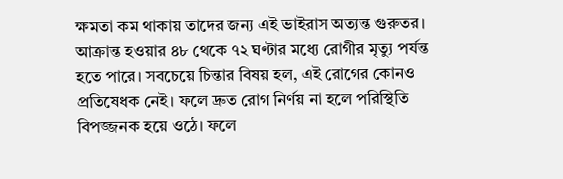ক্ষমতা কম থাকায় তাদের জন্য এই ভাইরাস অত্যন্ত গুরুতর। আক্রান্ত হওয়ার ৪৮ থেকে ৭২ ঘণ্টার মধ্যে রোগীর মৃত্যু পর্যন্ত হতে পারে। সবচেয়ে চিন্তার বিষয় হল, এই রোগের কোনও প্রতিষেধক নেই। ফলে দ্রুত রোগ নির্ণয় না হলে পরিস্থিতি বিপজ্জনক হয়ে ওঠে। ফলে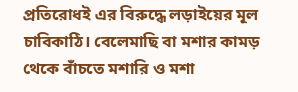প্রতিরোধই এর বিরুদ্ধে লড়াইয়ের মূল চাবিকাঠি। বেলেমাছি বা মশার কামড় থেকে বাঁচতে মশারি ও মশা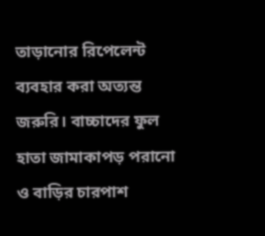তাড়ানোর রিপেলেন্ট ব্যবহার করা অত্যন্ত জরুরি। বাচ্চাদের ফুল হাতা জামাকাপড় পরানো ও বাড়ির চারপাশ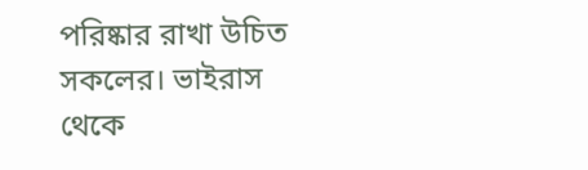পরিষ্কার রাখা উচিত সকলের। ভাইরাস থেকে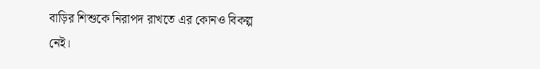বাড়ির শিশুকে নিরাপদ রাখতে এর কোনও বিকল্প নেই।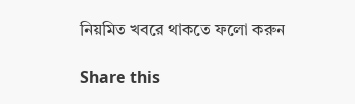নিয়মিত খবরে থাকতে ফলো করুন

Share this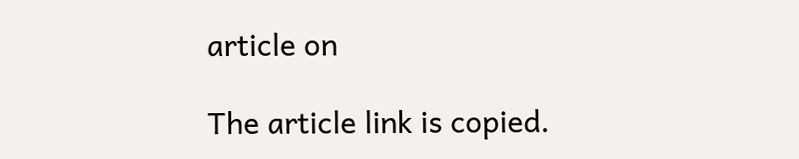article on

The article link is copied.